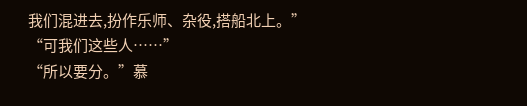我们混进去,扮作乐师、杂役,搭船北上。”
“可我们这些人……”
“所以要分。”慕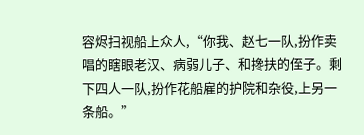容烬扫视船上众人,“你我、赵七一队,扮作卖唱的瞎眼老汉、病弱儿子、和搀扶的侄子。剩下四人一队,扮作花船雇的护院和杂役,上另一条船。”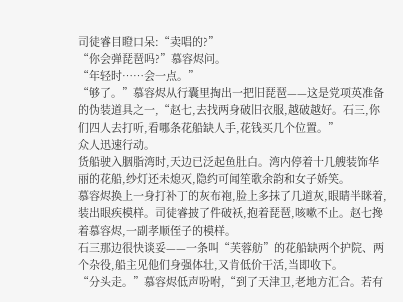司徒睿目瞪口呆:“卖唱的?”
“你会弹琵琶吗?”慕容烬问。
“年轻时……会一点。”
“够了。”慕容烬从行囊里掏出一把旧琵琶——这是党项英准备的伪装道具之一,“赵七,去找两身破旧衣服,越破越好。石三,你们四人去打听,看哪条花船缺人手,花钱买几个位置。”
众人迅速行动。
货船驶入胭脂湾时,天边已泛起鱼肚白。湾内停着十几艘装饰华丽的花船,纱灯还未熄灭,隐约可闻笙歌余韵和女子娇笑。
慕容烬换上一身打补丁的灰布袍,脸上多抹了几道灰,眼睛半眯着,装出眼疾模样。司徒睿披了件破袄,抱着琵琶,咳嗽不止。赵七搀着慕容烬,一副孝顺侄子的模样。
石三那边很快谈妥——一条叫“芙蓉舫”的花船缺两个护院、两个杂役,船主见他们身强体壮,又肯低价干活,当即收下。
“分头走。”慕容烬低声吩咐,“到了天津卫,老地方汇合。若有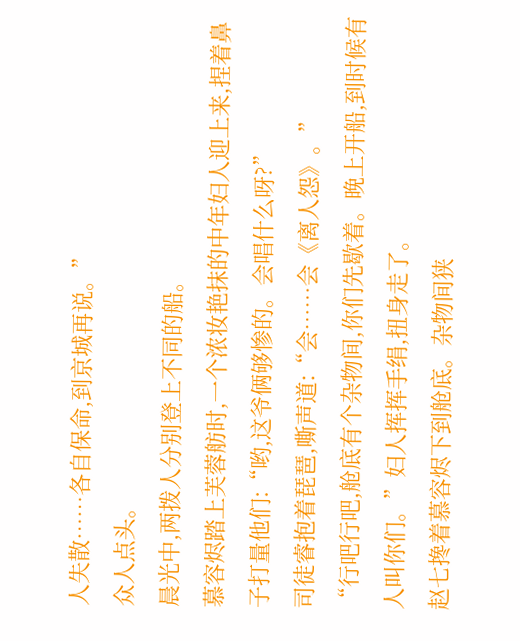人失散……各自保命,到京城再说。”
众人点头。
晨光中,两拨人分别登上不同的船。
慕容烬踏上芙蓉舫时,一个浓妆艳抹的中年妇人迎上来,捏着鼻子打量他们:“哟,这爷俩够惨的。会唱什么呀?”
司徒睿抱着琵琶,嘶声道:“会……会《离人怨》。”
“行吧行吧,舱底有个杂物间,你们先歇着。晚上开船,到时候有人叫你们。”妇人挥挥手绢,扭身走了。
赵七搀着慕容烬下到舱底。杂物间狭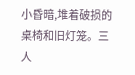小昏暗,堆着破损的桌椅和旧灯笼。三人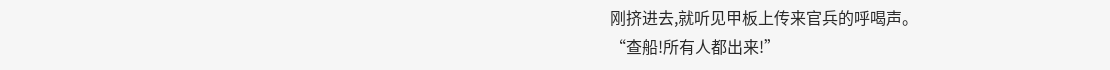刚挤进去,就听见甲板上传来官兵的呼喝声。
“查船!所有人都出来!”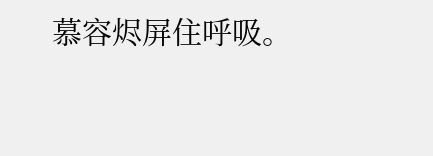慕容烬屏住呼吸。